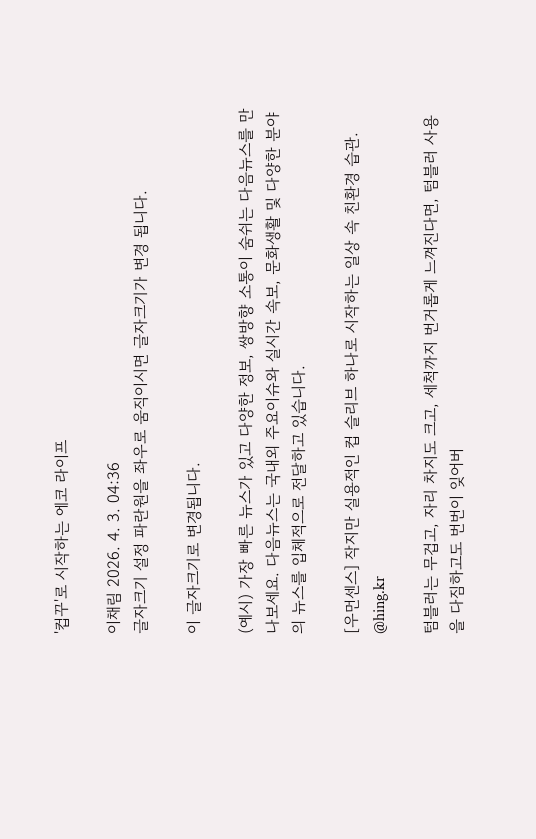'컵꾸'로 시작하는 에코 라이프

이채림 2026. 4. 3. 04:36
글자크기 설정 파란원을 좌우로 움직이시면 글자크기가 변경 됩니다.

이 글자크기로 변경됩니다.

(예시) 가장 빠른 뉴스가 있고 다양한 정보, 쌍방향 소통이 숨쉬는 다음뉴스를 만나보세요. 다음뉴스는 국내외 주요이슈와 실시간 속보, 문화생활 및 다양한 분야의 뉴스를 입체적으로 전달하고 있습니다.

[우먼센스] 작지만 실용적인 컵 슬리브 하나로 시작하는 일상 속 친환경 습관.
@hing.kr

텀블러는 무겁고, 자리 차지도 크고, 세척까지 번거롭게 느껴진다면, 텀블러 사용을 다짐하고도 번번이 잊어버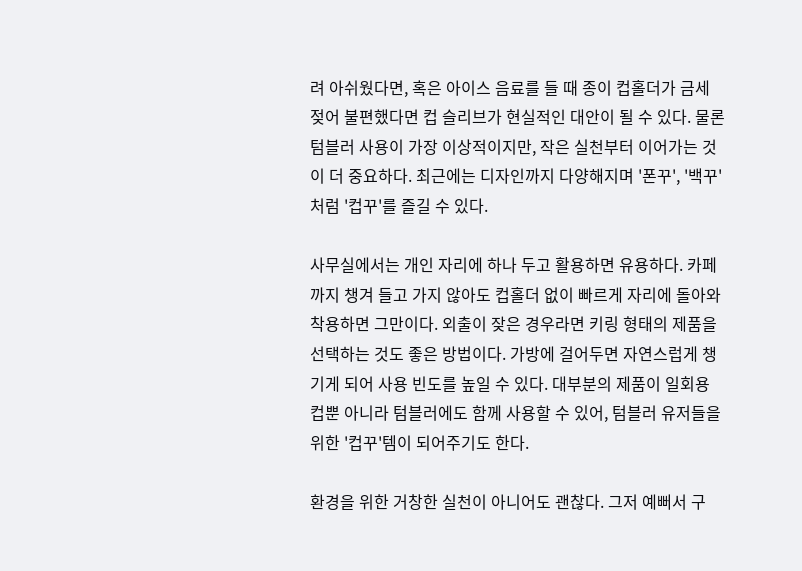려 아쉬웠다면, 혹은 아이스 음료를 들 때 종이 컵홀더가 금세 젖어 불편했다면 컵 슬리브가 현실적인 대안이 될 수 있다. 물론 텀블러 사용이 가장 이상적이지만, 작은 실천부터 이어가는 것이 더 중요하다. 최근에는 디자인까지 다양해지며 '폰꾸', '백꾸'처럼 '컵꾸'를 즐길 수 있다.

사무실에서는 개인 자리에 하나 두고 활용하면 유용하다. 카페까지 챙겨 들고 가지 않아도 컵홀더 없이 빠르게 자리에 돌아와 착용하면 그만이다. 외출이 잦은 경우라면 키링 형태의 제품을 선택하는 것도 좋은 방법이다. 가방에 걸어두면 자연스럽게 챙기게 되어 사용 빈도를 높일 수 있다. 대부분의 제품이 일회용 컵뿐 아니라 텀블러에도 함께 사용할 수 있어, 텀블러 유저들을 위한 '컵꾸'템이 되어주기도 한다.

환경을 위한 거창한 실천이 아니어도 괜찮다. 그저 예뻐서 구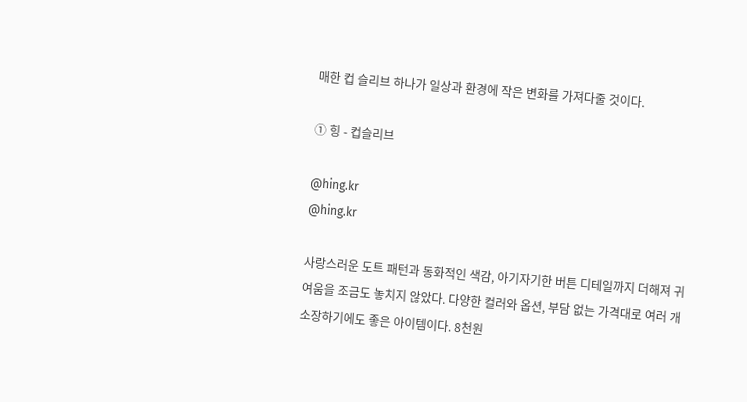매한 컵 슬리브 하나가 일상과 환경에 작은 변화를 가져다줄 것이다.

① 힝 - 컵슬리브

@hing.kr
@hing.kr

사랑스러운 도트 패턴과 동화적인 색감, 아기자기한 버튼 디테일까지 더해져 귀여움을 조금도 놓치지 않았다. 다양한 컬러와 옵션, 부담 없는 가격대로 여러 개 소장하기에도 좋은 아이템이다. 8천원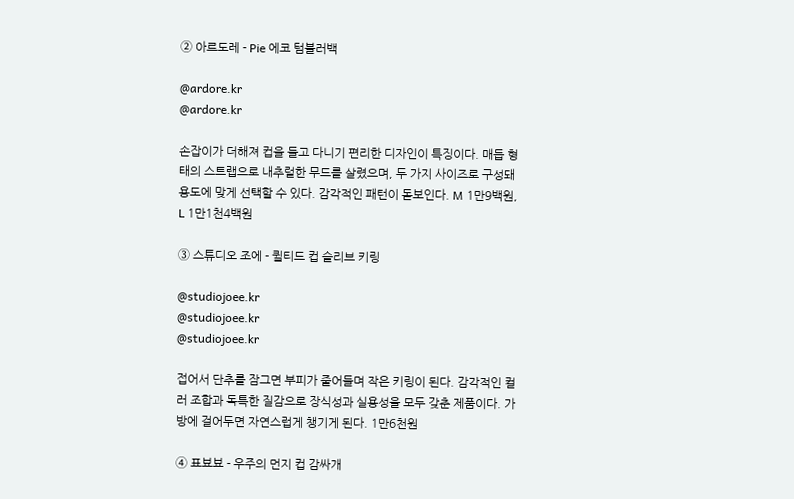② 아르도레 - Pie 에코 텀블러백

@ardore.kr
@ardore.kr

손잡이가 더해져 컵을 들고 다니기 편리한 디자인이 특징이다. 매듭 형태의 스트랩으로 내추럴한 무드를 살렸으며, 두 가지 사이즈로 구성돼 용도에 맞게 선택할 수 있다. 감각적인 패턴이 돋보인다. M 1만9백원, L 1만1천4백원

③ 스튜디오 조에 - 퀼티드 컵 슬리브 키링

@studiojoee.kr
@studiojoee.kr
@studiojoee.kr

접어서 단추를 잠그면 부피가 줄어들며 작은 키링이 된다. 감각적인 컬러 조합과 독특한 질감으로 장식성과 실용성을 모두 갖춘 제품이다. 가방에 걸어두면 자연스럽게 챙기게 된다. 1만6천원

④ 표뵤뵤 - 우주의 먼지 컵 감싸개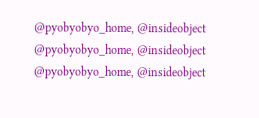@pyobyobyo_home, @insideobject
@pyobyobyo_home, @insideobject
@pyobyobyo_home, @insideobject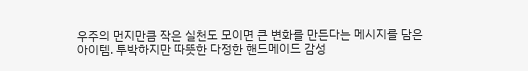우주의 먼지만큼 작은 실천도 모이면 큰 변화를 만든다는 메시지를 담은 아이템. 투박하지만 따뜻한 다정한 핸드메이드 감성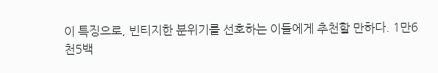이 특징으로, 빈티지한 분위기를 선호하는 이들에게 추천할 만하다. 1만6천5백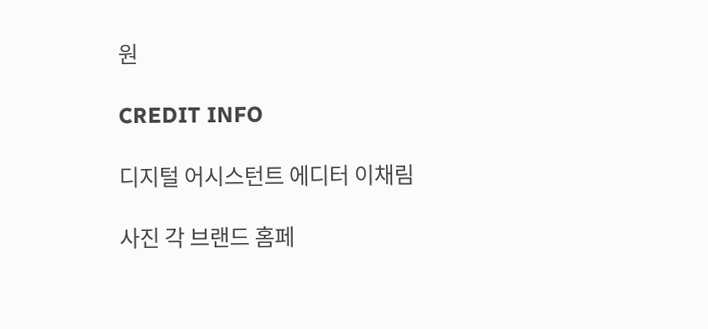원

CREDIT INFO

디지털 어시스턴트 에디터 이채림

사진 각 브랜드 홈페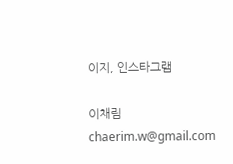이지, 인스타그램

이채림 chaerim.w@gmail.com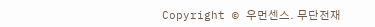Copyright © 우먼센스. 무단전재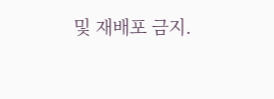및 재배포 금지.